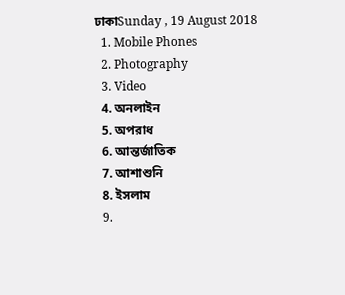ঢাকাSunday , 19 August 2018
  1. Mobile Phones
  2. Photography
  3. Video
  4. অনলাইন
  5. অপরাধ
  6. আন্তর্জাতিক
  7. আশাশুনি
  8. ইসলাম
  9.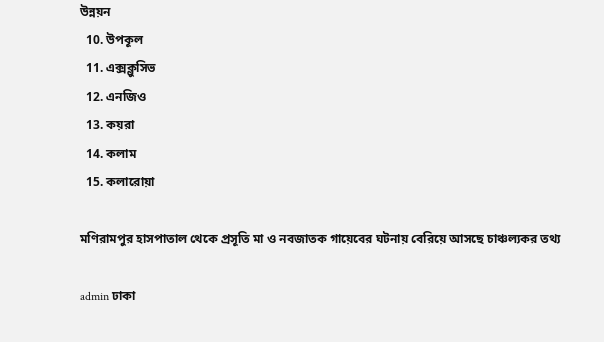উন্নয়ন
  10. উপকূল
  11. এক্সক্লুসিভ
  12. এনজিও
  13. কয়রা
  14. কলাম
  15. কলারোয়া

মণিরামপুর হাসপাতাল থেকে প্রসূতি মা ও নবজাতক গায়েবের ঘটনায় বেরিয়ে আসছে চাঞ্চল্যকর তথ্য

admin ঢাকা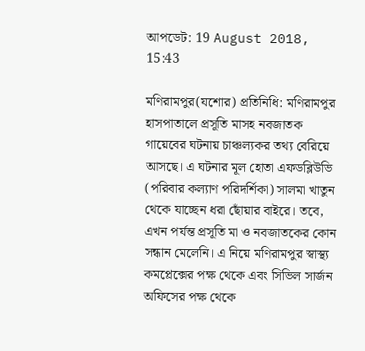আপডেট: 19 August 2018, 15:43

মণিরামপুর(যশোর) প্রতিনিধি: মণিরামপুর হাসপাতালে প্রসূতি মাসহ নবজাতক গায়েবের ঘটনায় চাঞ্চল্যকর তথ্য বেরিয়ে আসছে। এ ঘটনার মূল হোতা এফডব্লিউভি (পরিবার কল্যাণ পরিদর্শিকা) সালমা খাতুন থেকে যাচ্ছেন ধরা ছোঁয়ার বাইরে। তবে, এখন পর্যন্ত প্রসূতি মা ও নবজাতকের কোন সন্ধান মেলেনি। এ নিয়ে মণিরামপুর স্বাস্থ্য কমপ্লেক্সের পক্ষ থেকে এবং সিভিল সার্জন অফিসের পক্ষ থেকে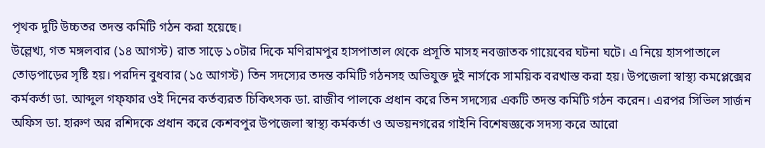পৃথক দুটি উচ্চতর তদন্ত কমিটি গঠন করা হয়েছে।
উল্লেখ্য, গত মঙ্গলবার (১৪ আগস্ট) রাত সাড়ে ১০টার দিকে মণিরামপুর হাসপাতাল থেকে প্রসূতি মাসহ নবজাতক গায়েবের ঘটনা ঘটে। এ নিয়ে হাসপাতালে তোড়পাড়ের সৃষ্টি হয়। পরদিন বুধবার (১৫ আগস্ট) তিন সদস্যের তদন্ত কমিটি গঠনসহ অভিযুক্ত দুই নার্সকে সাময়িক বরখাস্ত করা হয়। উপজেলা স্বাস্থ্য কমপ্লেক্সের কর্মকর্তা ডা. আব্দুল গফ্ফার ওই দিনের কর্তব্যরত চিকিৎসক ডা. রাজীব পালকে প্রধান করে তিন সদস্যের একটি তদন্ত কমিটি গঠন করেন। এরপর সিভিল সার্জন অফিস ডা. হারুণ অর রশিদকে প্রধান করে কেশবপুর উপজেলা স্বাস্থ্য কর্মকর্তা ও অভয়নগরের গাইনি বিশেষজ্ঞকে সদস্য করে আরো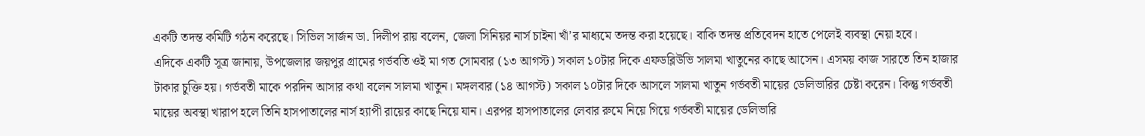একটি তদন্ত কমিটি গঠন করেছে। সিভিল সার্জন ডা. দিলীপ রায় বলেন, জেলা সিনিয়র নার্স চাইনা খাঁ’র মাধ্যমে তদন্ত করা হয়েছে। বাকি তদন্ত প্রতিবেদন হাতে পেলেই ব্যবস্থা নেয়া হবে।
এদিকে একটি সূত্র জানায়, উপজেলার জয়পুর গ্রামের গর্ভবতি ওই মা গত সোমবার (১৩ আগস্ট) সকাল ১০টার দিকে এফডব্লিউভি সালমা খাতুনের কাছে আসেন। এসময় কাজ সারতে তিন হাজার টাকার চুক্তি হয়। গর্ভবতী মাকে পরদিন আসার কথা বলেন সালমা খাতুন। মঙ্গলবার (১৪ আগস্ট) সকাল ১০টার দিকে আসলে সালমা খাতুন গর্ভবতী মায়ের ডেলিভারির চেষ্টা করেন। কিন্তু গর্ভবতী মায়ের অবস্থা খারাপ হলে তিনি হাসপাতালের নার্স হ্যাপী রায়ের কাছে নিয়ে যান। এরপর হাসপাতালের লেবার রুমে নিয়ে গিয়ে গর্ভবতী মায়ের ডেলিভারি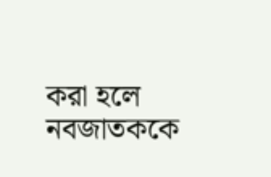করা হলে নবজাতককে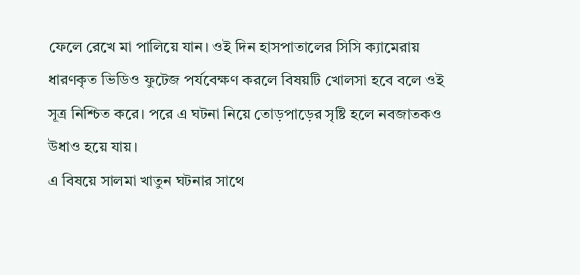ফেলে রেখে মা পালিয়ে যান। ওই দিন হাসপাতালের সিসি ক্যামেরায় ধারণকৃত ভিডিও ফুটেজ পর্যবেক্ষণ করলে বিষয়টি খোলসা হবে বলে ওই সূত্র নিশ্চিত করে। পরে এ ঘটনা নিয়ে তোড়পাড়ের সৃষ্টি হলে নবজাতকও উধাও হয়ে যায়।
এ বিষয়ে সালমা খাতুন ঘটনার সাথে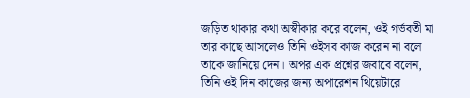জড়িত থাকার কথা অস্বীকার করে বলেন, ওই গর্ভবতী মা তার কাছে আসলেও তিনি ওইসব কাজ করেন না বলে তাকে জানিয়ে দেন। অপর এক প্রশ্নের জবাবে বলেন, তিনি ওই দিন কাজের জন্য অপারেশন থিয়েটারে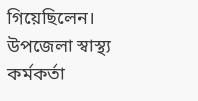গিয়েছিলেন।
উপজেলা স্বাস্থ্য কর্মকর্তা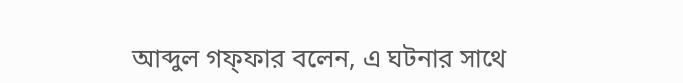আব্দুল গফ্ফার বলেন, এ ঘটনার সাথে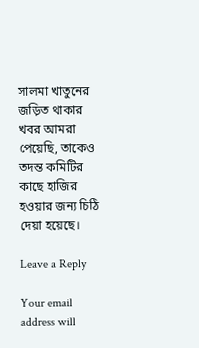সালমা খাতুনের জড়িত থাকার খবর আমরা পেয়েছি, তাকেও তদন্ত কমিটির কাছে হাজির হওয়ার জন্য চিঠি দেয়া হয়েছে।

Leave a Reply

Your email address will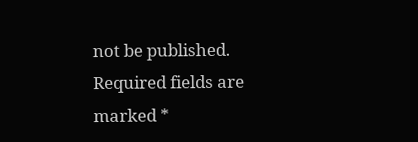not be published. Required fields are marked *